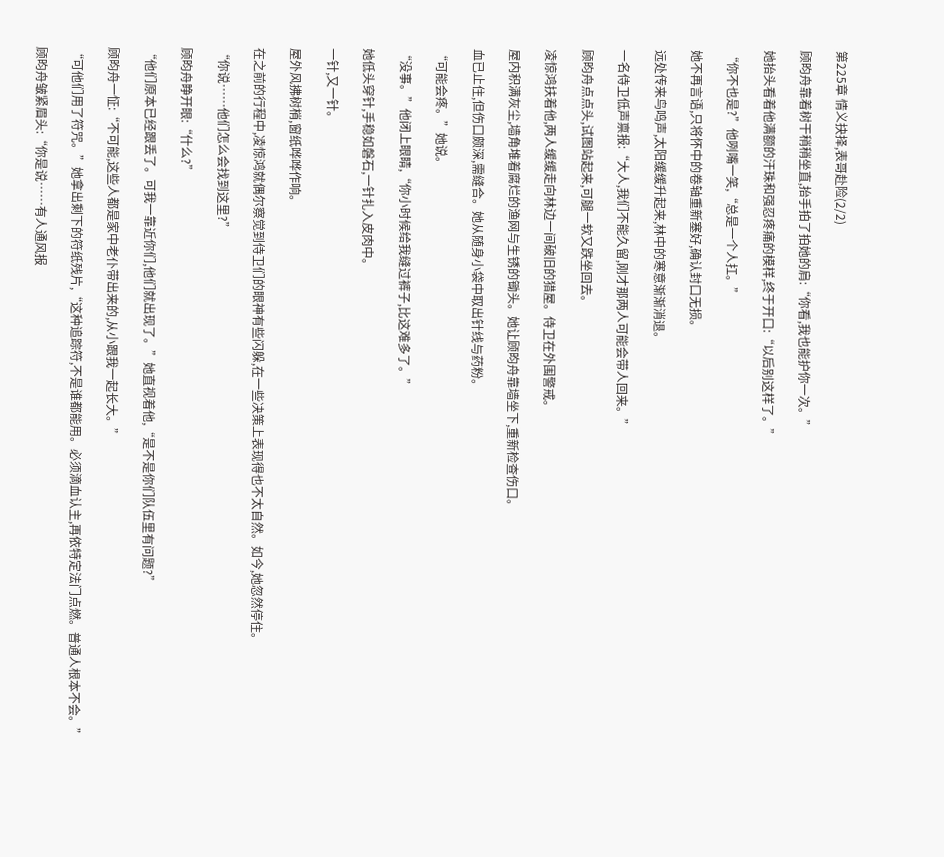第225章 情义抉择,表哥赴险(2/2)

顾昀舟靠着树干稍稍坐直,抬手拍了拍她的肩:“你看,我也能护你一次。”

她抬头看着他满额的汗珠和强忍疼痛的模样,终于开口:“以后别这样了。”

“你不也是?”他咧嘴一笑,“总是一个人扛。”

她不再言语,只将怀中的卷轴重新塞好,确认封口无损。

远处传来鸟鸣声,太阳缓缓升起来,林中的寒意渐渐消退。

一名侍卫低声禀报:“大人,我们不能久留,刚才那两人可能会带人回来。”

顾昀舟点点头,试图站起来,可腿一软又跌坐回去。

凌惊鸿扶着他,两人缓缓走向林边一间破旧的猎屋。侍卫在外围警戒。

屋内积满灰尘,墙角堆着腐烂的渔网与生锈的锄头。她让顾昀舟靠墙坐下,重新检查伤口。

血已止住,但伤口颇深,需缝合。她从随身小袋中取出针线与药粉。

“可能会疼。”她说。

“没事。”他闭上眼睛,“你小时候给我缝过裤子,比这难多了。”

她低头穿针,手稳如磐石,一针扎入皮肉中。

一针,又一针。

屋外风拂树梢,窗纸哗哗作响。

在之前的行程中,凌惊鸿就偶尔察觉到侍卫们的眼神有些闪躲,在一些决策上表现得也不太自然。如今,她忽然停住。

“你说……他们怎么会找到这里?”

顾昀舟睁开眼:“什么?”

“他们原本已经跟丢了。可我一靠近你们,他们就出现了。”她直视着他,“是不是你们队伍里有问题?”

顾昀舟一怔:“不可能,这些人都是家中老仆带出来的,从小跟我一起长大。”

“可他们用了符咒。”她拿出剩下的符纸残片,“这种追踪符,不是谁都能用。必须滴血认主,再依特定法门点燃。普通人根本不会。”

顾昀舟皱紧眉头:“你是说……有人通风报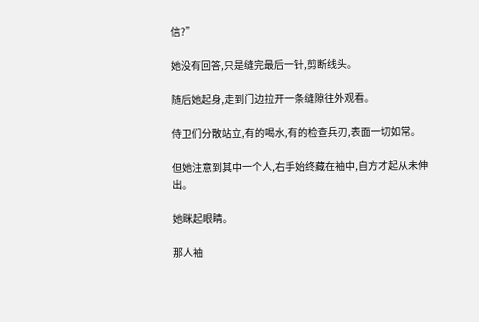信?”

她没有回答,只是缝完最后一针,剪断线头。

随后她起身,走到门边拉开一条缝隙往外观看。

侍卫们分散站立,有的喝水,有的检查兵刃,表面一切如常。

但她注意到其中一个人,右手始终藏在袖中,自方才起从未伸出。

她眯起眼睛。

那人袖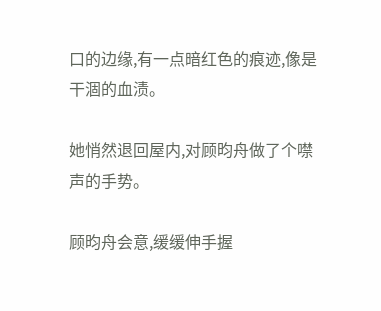口的边缘,有一点暗红色的痕迹,像是干涸的血渍。

她悄然退回屋内,对顾昀舟做了个噤声的手势。

顾昀舟会意,缓缓伸手握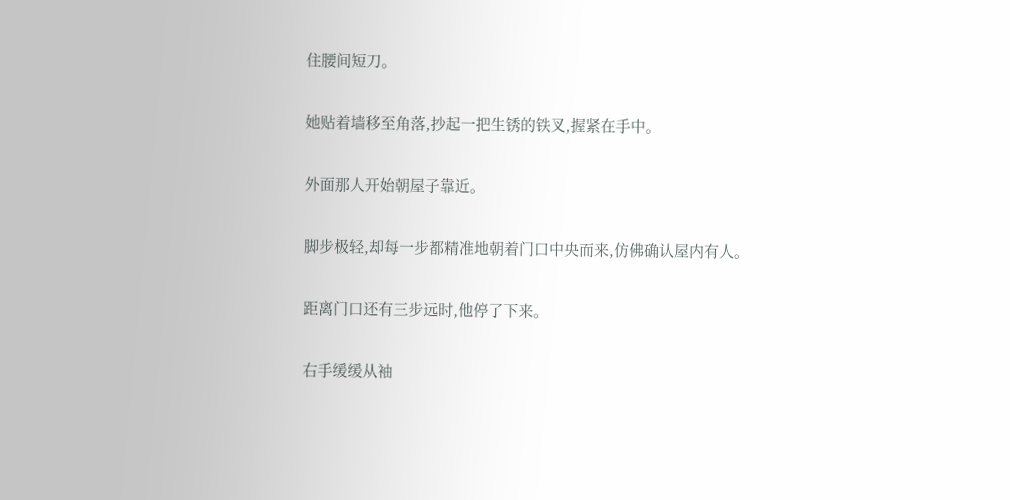住腰间短刀。

她贴着墙移至角落,抄起一把生锈的铁叉,握紧在手中。

外面那人开始朝屋子靠近。

脚步极轻,却每一步都精准地朝着门口中央而来,仿佛确认屋内有人。

距离门口还有三步远时,他停了下来。

右手缓缓从袖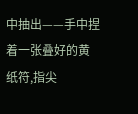中抽出——手中捏着一张叠好的黄纸符,指尖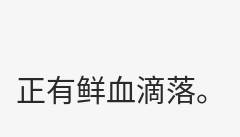正有鲜血滴落。